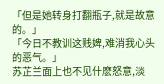「但是她转身打翻瓶子,就是故意的。」
「今日不教训这贱婢,难消我心头的恶气。」
苏芷兰面上也不见什麽怒意,淡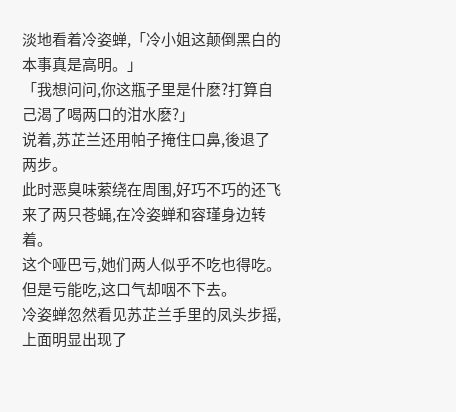淡地看着冷姿蝉,「冷小姐这颠倒黑白的本事真是高明。」
「我想问问,你这瓶子里是什麽?打算自己渴了喝两口的泔水麽?」
说着,苏芷兰还用帕子掩住口鼻,後退了两步。
此时恶臭味萦绕在周围,好巧不巧的还飞来了两只苍蝇,在冷姿蝉和容瑾身边转着。
这个哑巴亏,她们两人似乎不吃也得吃。
但是亏能吃,这口气却咽不下去。
冷姿蝉忽然看见苏芷兰手里的凤头步摇,上面明显出现了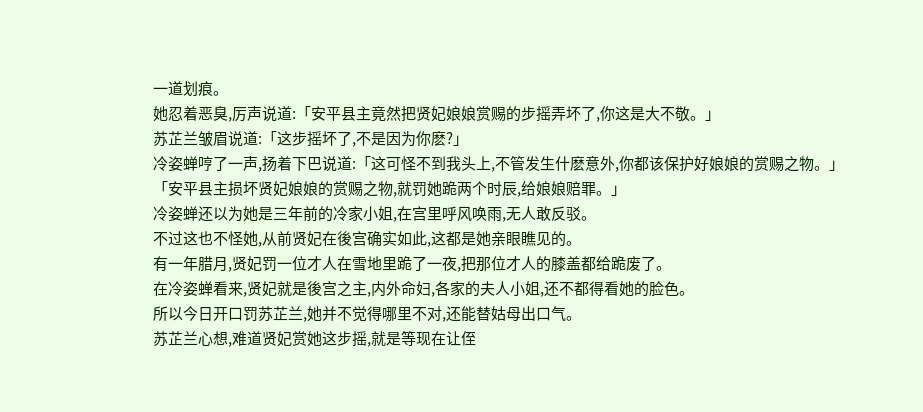一道划痕。
她忍着恶臭,厉声说道:「安平县主竟然把贤妃娘娘赏赐的步摇弄坏了,你这是大不敬。」
苏芷兰皱眉说道:「这步摇坏了,不是因为你麽?」
冷姿蝉哼了一声,扬着下巴说道:「这可怪不到我头上,不管发生什麽意外,你都该保护好娘娘的赏赐之物。」
「安平县主损坏贤妃娘娘的赏赐之物,就罚她跪两个时辰,给娘娘赔罪。」
冷姿蝉还以为她是三年前的冷家小姐,在宫里呼风唤雨,无人敢反驳。
不过这也不怪她,从前贤妃在後宫确实如此,这都是她亲眼瞧见的。
有一年腊月,贤妃罚一位才人在雪地里跪了一夜,把那位才人的膝盖都给跪废了。
在冷姿蝉看来,贤妃就是後宫之主,内外命妇,各家的夫人小姐,还不都得看她的脸色。
所以今日开口罚苏芷兰,她并不觉得哪里不对,还能替姑母出口气。
苏芷兰心想,难道贤妃赏她这步摇,就是等现在让侄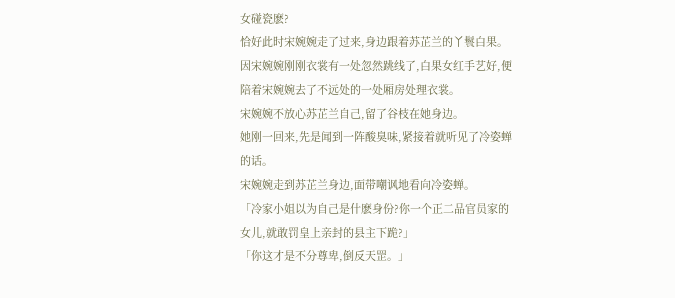女碰瓷麽?
恰好此时宋婉婉走了过来,身边跟着苏芷兰的丫鬟白果。
因宋婉婉刚刚衣裳有一处忽然跳线了,白果女红手艺好,便陪着宋婉婉去了不远处的一处厢房处理衣裳。
宋婉婉不放心苏芷兰自己,留了谷枝在她身边。
她刚一回来,先是闻到一阵酸臭味,紧接着就听见了冷姿蝉的话。
宋婉婉走到苏芷兰身边,面带嘲讽地看向冷姿蝉。
「冷家小姐以为自己是什麽身份?你一个正二品官员家的女儿,就敢罚皇上亲封的县主下跪?」
「你这才是不分尊卑,倒反天罡。」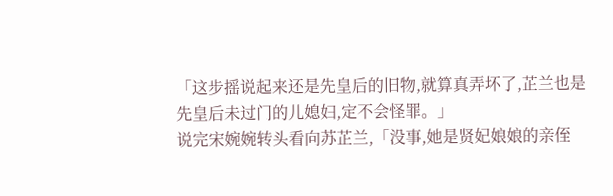「这步摇说起来还是先皇后的旧物,就算真弄坏了,芷兰也是先皇后未过门的儿媳妇,定不会怪罪。」
说完宋婉婉转头看向苏芷兰,「没事,她是贤妃娘娘的亲侄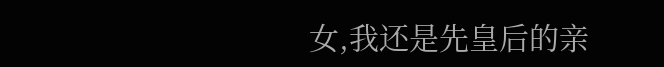女,我还是先皇后的亲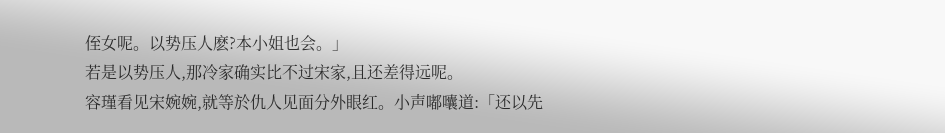侄女呢。以势压人麽?本小姐也会。」
若是以势压人,那冷家确实比不过宋家,且还差得远呢。
容瑾看见宋婉婉,就等於仇人见面分外眼红。小声嘟囔道:「还以先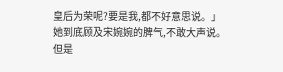皇后为荣呢?要是我,都不好意思说。」
她到底顾及宋婉婉的脾气,不敢大声说。
但是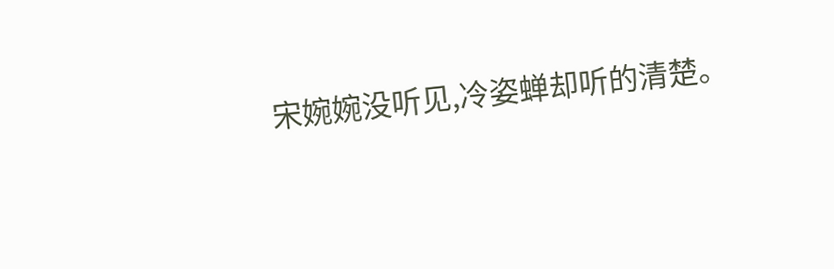宋婉婉没听见,冷姿蝉却听的清楚。